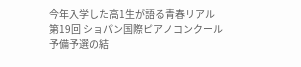今年入学した高1生が語る青春リアル
第19回 ショパン国際ピアノコンクール
予備予選の結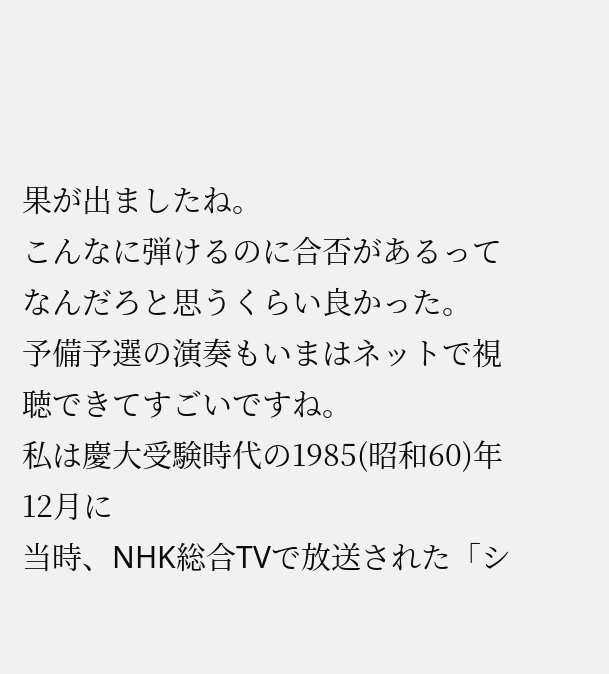果が出ましたね。
こんなに弾けるのに合否があるってなんだろと思うくらい良かった。
予備予選の演奏もいまはネットで視聴できてすごいですね。
私は慶大受験時代の1985(昭和60)年12月に
当時、NHK総合TVで放送された「シ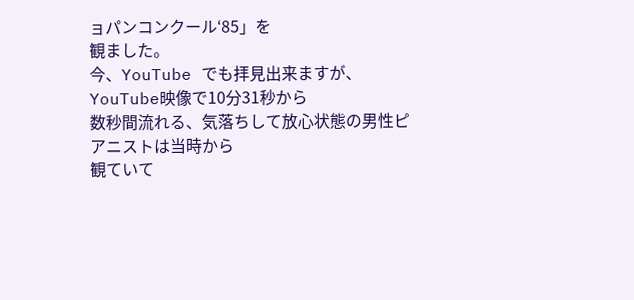ョパンコンクール‘85」を
観ました。
今、YouTube でも拝見出来ますが、YouTube映像で10分31秒から
数秒間流れる、気落ちして放心状態の男性ピアニストは当時から
観ていて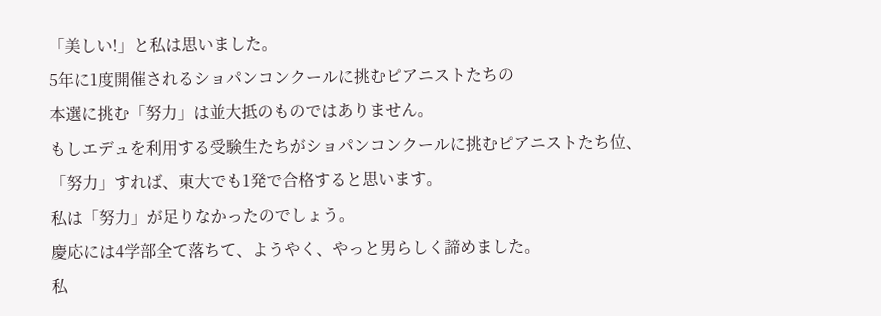「美しい!」と私は思いました。
5年に1度開催されるショパンコンクールに挑むピアニストたちの
本選に挑む「努力」は並大抵のものではありません。
もしエデュを利用する受験生たちがショパンコンクールに挑むピアニストたち位、
「努力」すれば、東大でも1発で合格すると思います。
私は「努力」が足りなかったのでしょう。
慶応には4学部全て落ちて、ようやく、やっと男らしく諦めました。
私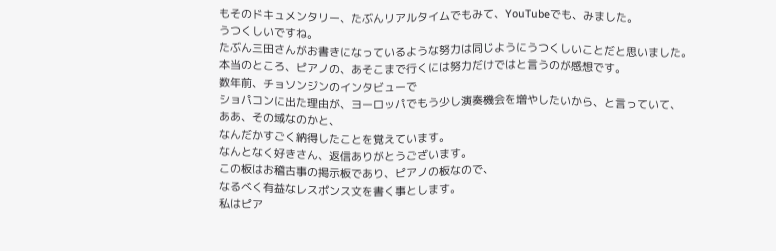もそのドキュメンタリー、たぶんリアルタイムでもみて、YouTubeでも、みました。
うつくしいですね。
たぶん三田さんがお書きになっているような努力は同じようにうつくしいことだと思いました。
本当のところ、ピアノの、あそこまで行くには努力だけではと言うのが感想です。
数年前、チョソンジンのインタビューで
ショパコンに出た理由が、ヨーロッパでもう少し演奏機会を増やしたいから、と言っていて、
ああ、その域なのかと、
なんだかすごく納得したことを覚えています。
なんとなく好きさん、返信ありがとうございます。
この板はお稽古事の掲示板であり、ピアノの板なので、
なるべく有益なレスポンス文を書く事とします。
私はピア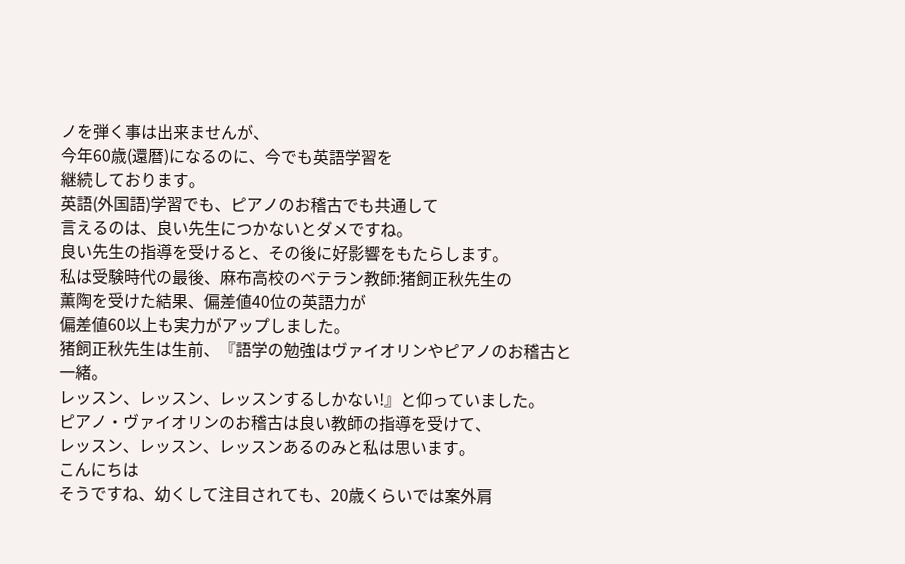ノを弾く事は出来ませんが、
今年60歳(還暦)になるのに、今でも英語学習を
継続しております。
英語(外国語)学習でも、ピアノのお稽古でも共通して
言えるのは、良い先生につかないとダメですね。
良い先生の指導を受けると、その後に好影響をもたらします。
私は受験時代の最後、麻布高校のベテラン教師:猪飼正秋先生の
薫陶を受けた結果、偏差値40位の英語力が
偏差値60以上も実力がアップしました。
猪飼正秋先生は生前、『語学の勉強はヴァイオリンやピアノのお稽古と一緒。
レッスン、レッスン、レッスンするしかない!』と仰っていました。
ピアノ・ヴァイオリンのお稽古は良い教師の指導を受けて、
レッスン、レッスン、レッスンあるのみと私は思います。
こんにちは
そうですね、幼くして注目されても、20歳くらいでは案外肩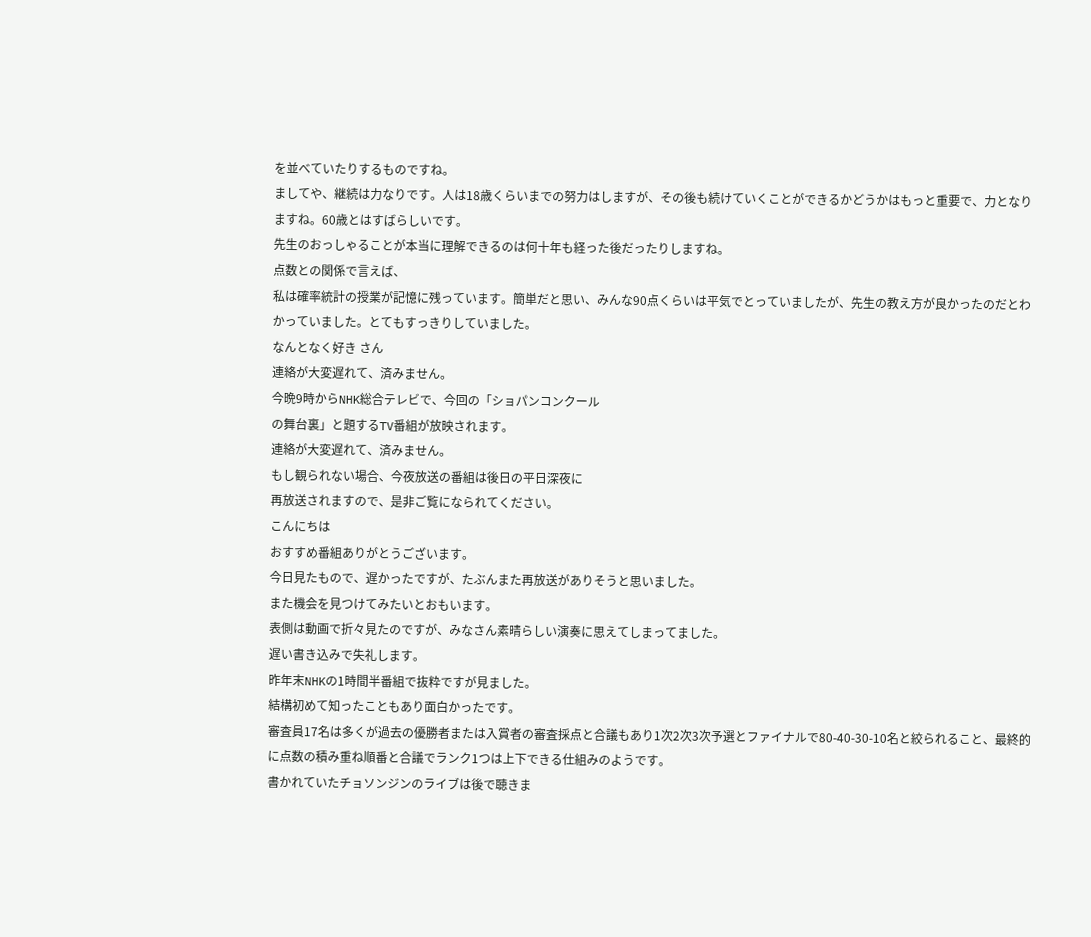を並べていたりするものですね。
ましてや、継続は力なりです。人は18歳くらいまでの努力はしますが、その後も続けていくことができるかどうかはもっと重要で、力となりますね。60歳とはすばらしいです。
先生のおっしゃることが本当に理解できるのは何十年も経った後だったりしますね。
点数との関係で言えば、
私は確率統計の授業が記憶に残っています。簡単だと思い、みんな90点くらいは平気でとっていましたが、先生の教え方が良かったのだとわかっていました。とてもすっきりしていました。
なんとなく好き さん
連絡が大変遅れて、済みません。
今晩9時からNHK総合テレビで、今回の「ショパンコンクール
の舞台裏」と題するTV番組が放映されます。
連絡が大変遅れて、済みません。
もし観られない場合、今夜放送の番組は後日の平日深夜に
再放送されますので、是非ご覧になられてください。
こんにちは
おすすめ番組ありがとうございます。
今日見たもので、遅かったですが、たぶんまた再放送がありそうと思いました。
また機会を見つけてみたいとおもいます。
表側は動画で折々見たのですが、みなさん素晴らしい演奏に思えてしまってました。
遅い書き込みで失礼します。
昨年末NHKの1時間半番組で抜粋ですが見ました。
結構初めて知ったこともあり面白かったです。
審査員17名は多くが過去の優勝者または入賞者の審査採点と合議もあり1次2次3次予選とファイナルで80-40-30-10名と絞られること、最終的に点数の積み重ね順番と合議でランク1つは上下できる仕組みのようです。
書かれていたチョソンジンのライブは後で聴きま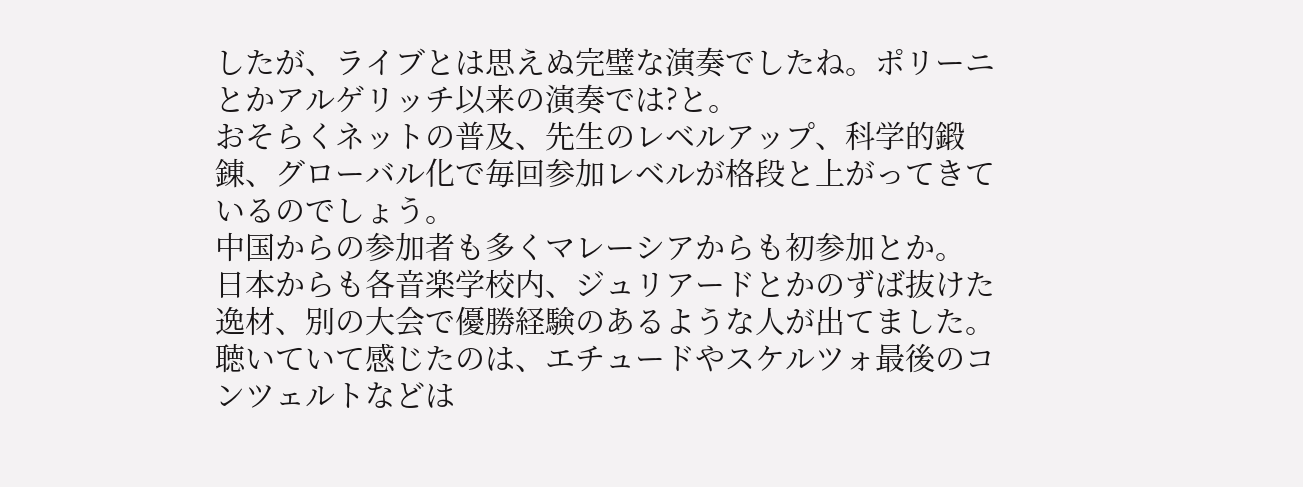したが、ライブとは思えぬ完璧な演奏でしたね。ポリーニとかアルゲリッチ以来の演奏では?と。
おそらくネットの普及、先生のレベルアップ、科学的鍛錬、グローバル化で毎回参加レベルが格段と上がってきているのでしょう。
中国からの参加者も多くマレーシアからも初参加とか。
日本からも各音楽学校内、ジュリアードとかのずば抜けた逸材、別の大会で優勝経験のあるような人が出てました。
聴いていて感じたのは、エチュードやスケルツォ最後のコンツェルトなどは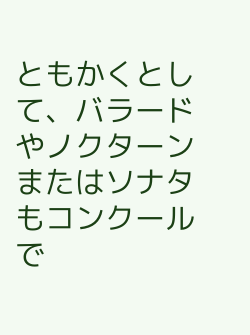ともかくとして、バラードやノクターンまたはソナタもコンクールで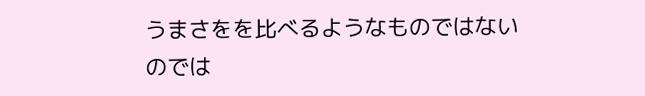うまさをを比べるようなものではないのでは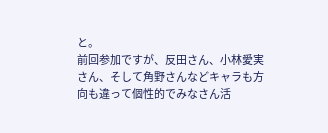と。
前回参加ですが、反田さん、小林愛実さん、そして角野さんなどキャラも方向も違って個性的でみなさん活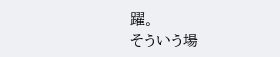躍。
そういう場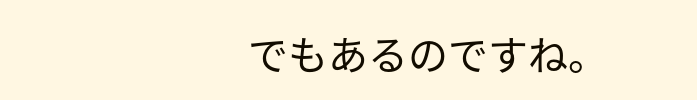でもあるのですね。